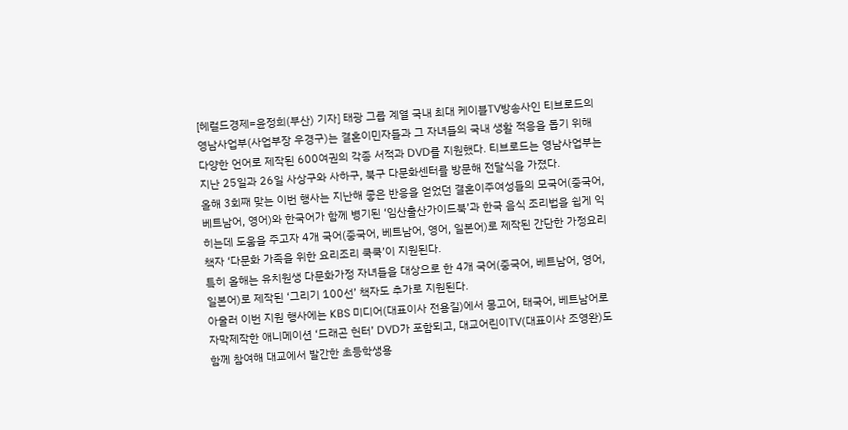[헤럴드경제=윤정희(부산) 기자] 태광 그룹 계열 국내 최대 케이블TV방송사인 티브로드의 영남사업부(사업부장 우경구)는 결혼이민자들과 그 자녀들의 국내 생활 적응을 돕기 위해 다양한 언어로 제작된 600여권의 각종 서적과 DVD를 지원했다. 티브로드는 영남사업부는 지난 25일과 26일 사상구와 사하구, 북구 다문화센터를 방문해 전달식을 가졌다.
올해 3회째 맞는 이번 행사는 지난해 좋은 반응을 얻었던 결혼이주여성들의 모국어(중국어, 베트남어, 영어)와 한국어가 함께 병기된 ‘임산출산가이드북’과 한국 음식 조리법을 쉽게 익히는데 도움을 주고자 4개 국어(중국어, 베트남어, 영어, 일본어)로 제작된 간단한 가정요리책자 ‘다문화 가족을 위한 요리조리 쿡쿡’이 지원된다.
특히 올해는 유치원생 다문화가정 자녀들을 대상으로 한 4개 국어(중국어, 베트남어, 영어, 일본어)로 제작된 ‘그리기 100선’ 책자도 추가로 지원된다.
아울러 이번 지원 행사에는 KBS 미디어(대표이사 전용길)에서 몽고어, 태국어, 베트남어로 자막제작한 애니메이션 ‘드래곤 헌터’ DVD가 포함되고, 대교어린이TV(대표이사 조영완)도 함께 참여해 대교에서 발간한 초등학생용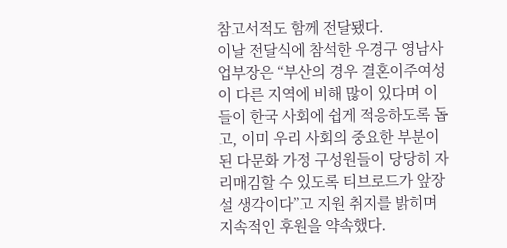참고서적도 함께 전달됐다.
이날 전달식에 참석한 우경구 영남사업부장은 “부산의 경우 결혼이주여성이 다른 지역에 비해 많이 있다며 이들이 한국 사회에 쉽게 적응하도록 돕고, 이미 우리 사회의 중요한 부분이 된 다문화 가정 구성원들이 당당히 자리매김할 수 있도록 티브로드가 앞장설 생각이다”고 지원 취지를 밝히며 지속적인 후원을 약속했다.